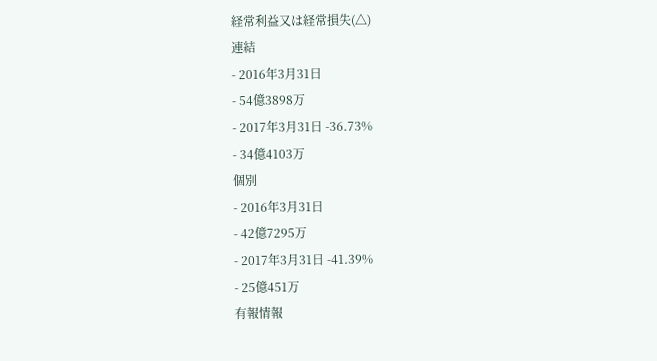経常利益又は経常損失(△)
連結
- 2016年3月31日
- 54億3898万
- 2017年3月31日 -36.73%
- 34億4103万
個別
- 2016年3月31日
- 42億7295万
- 2017年3月31日 -41.39%
- 25億451万
有報情報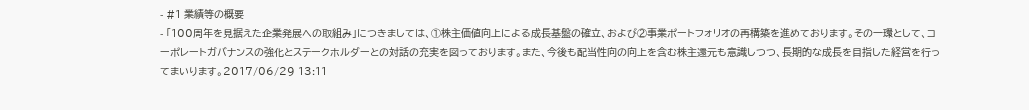- #1 業績等の概要
- 「100周年を見据えた企業発展への取組み」につきましては、①株主価値向上による成長基盤の確立、および②事業ポートフォリオの再構築を進めております。その一環として、コーポレートガバナンスの強化とステークホルダーとの対話の充実を図っております。また、今後も配当性向の向上を含む株主還元も意識しつつ、長期的な成長を目指した経営を行ってまいります。2017/06/29 13:11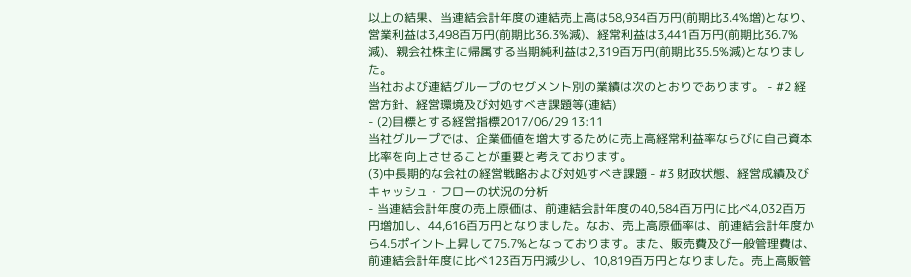以上の結果、当連結会計年度の連結売上高は58,934百万円(前期比3.4%増)となり、営業利益は3,498百万円(前期比36.3%減)、経常利益は3,441百万円(前期比36.7%減)、親会社株主に帰属する当期純利益は2,319百万円(前期比35.5%減)となりました。
当社および連結グループのセグメント別の業績は次のとおりであります。 - #2 経営方針、経営環境及び対処すべき課題等(連結)
- (2)目標とする経営指標2017/06/29 13:11
当社グループでは、企業価値を増大するために売上高経常利益率ならびに自己資本比率を向上させることが重要と考えております。
(3)中長期的な会社の経営戦略および対処すべき課題 - #3 財政状態、経営成績及びキャッシュ・フローの状況の分析
- 当連結会計年度の売上原価は、前連結会計年度の40,584百万円に比べ4,032百万円増加し、44,616百万円となりました。なお、売上高原価率は、前連結会計年度から4.5ポイント上昇して75.7%となっております。また、販売費及び一般管理費は、前連結会計年度に比べ123百万円減少し、10,819百万円となりました。売上高販管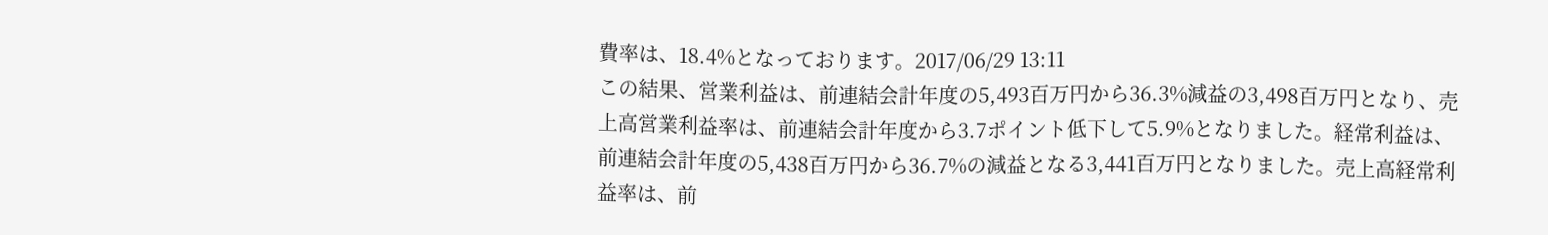費率は、18.4%となっております。2017/06/29 13:11
この結果、営業利益は、前連結会計年度の5,493百万円から36.3%減益の3,498百万円となり、売上高営業利益率は、前連結会計年度から3.7ポイント低下して5.9%となりました。経常利益は、前連結会計年度の5,438百万円から36.7%の減益となる3,441百万円となりました。売上高経常利益率は、前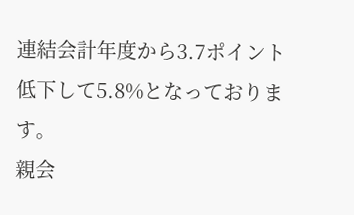連結会計年度から3.7ポイント低下して5.8%となっております。
親会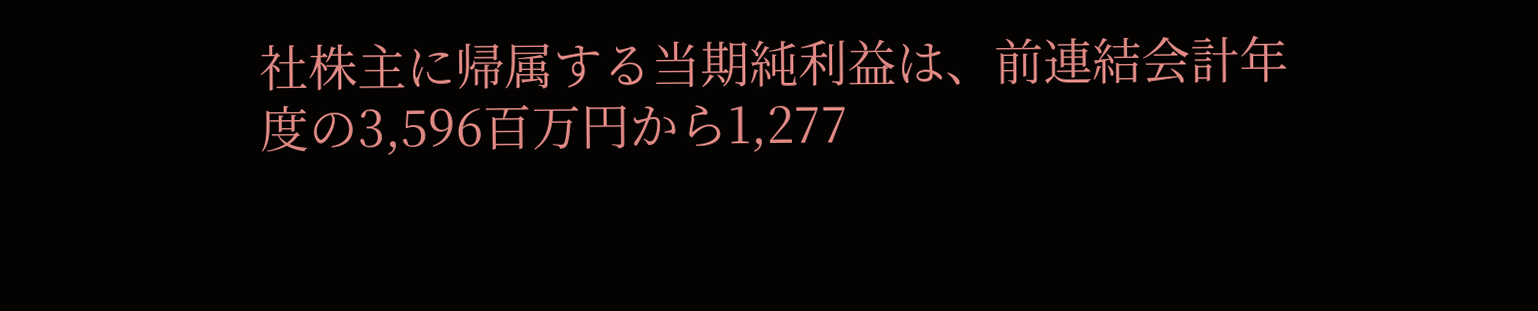社株主に帰属する当期純利益は、前連結会計年度の3,596百万円から1,277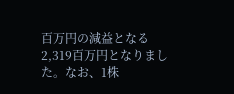百万円の減益となる2,319百万円となりました。なお、1株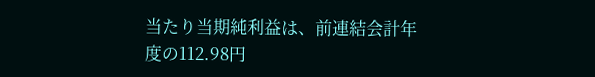当たり当期純利益は、前連結会計年度の112.98円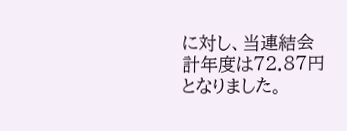に対し、当連結会計年度は72.87円となりました。